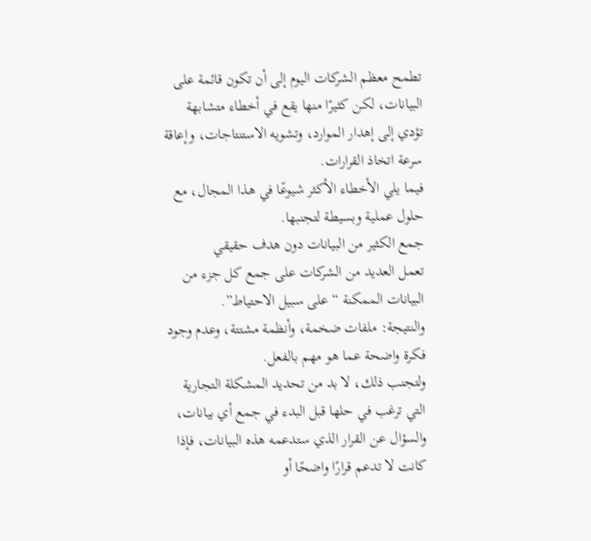تطمح معظم الشركات اليوم إلى أن تكون قائمة على البيانات، لكن كثيرًا منها يقع في أخطاء متشابهة تؤدي إلى إهدار الموارد، وتشويه الاستنتاجات، وإعاقة سرعة اتخاذ القرارات.
فيما يلي الأخطاء الأكثر شيوعًا في هذا المجال، مع حلول عملية وبسيطة لتجنبها.
جمع الكثير من البيانات دون هدف حقيقي
تعمل العديد من الشركات على جمع كل جزء من البيانات الممكنة “على سبيل الاحتياط”.
والنتيجة: ملفات ضخمة، وأنظمة مشتتة، وعدم وجود فكرة واضحة عما هو مهم بالفعل.
ولتجنب ذلك، لا بد من تحديد المشكلة التجارية التي ترغب في حلها قبل البدء في جمع أي بيانات، والسؤال عن القرار الذي ستدعمه هذه البيانات، فإذا كانت لا تدعم قرارًا واضحًا أو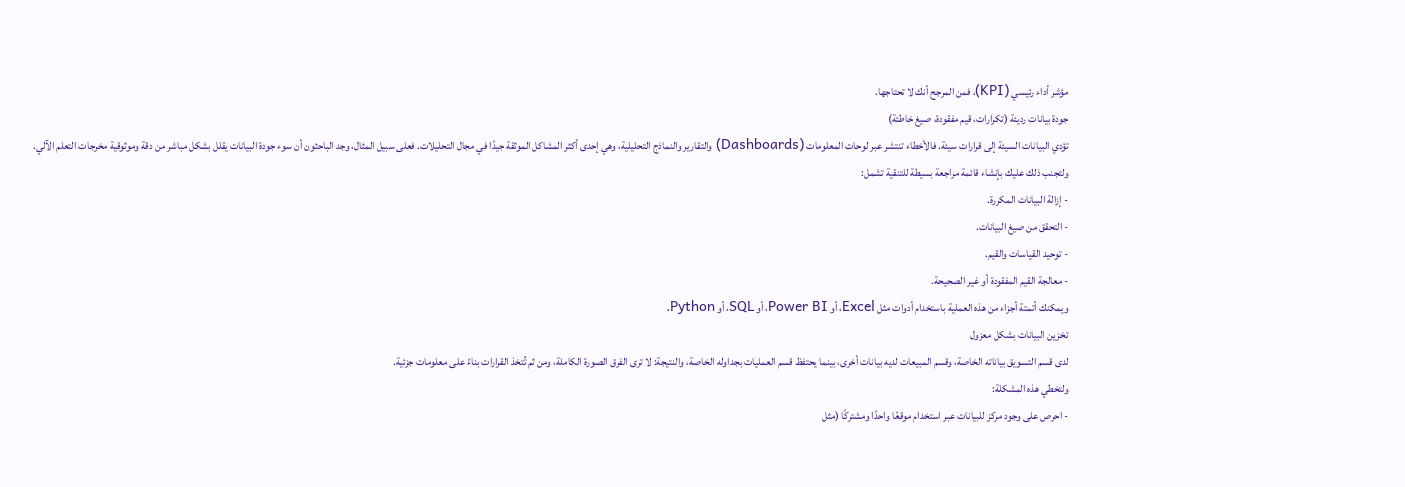مؤشر أداء رئيسي (KPI)، فمن المرجح أنك لا تحتاجها.
جودة بيانات رديئة (تكرارات، قيم مفقودة، صيغ خاطئة)
تؤدي البيانات السيئة إلى قرارات سيئة. فالأخطاء تنتشر عبر لوحات المعلومات (Dashboards) والتقارير والنماذج التحليلية، وهي إحدى أكثر المشاكل الموثقة جيدًا في مجال التحليلات. فعلى سبيل المثال، وجد الباحثون أن سوء جودة البيانات يقلل بشكل مباشر من دقة وموثوقية مخرجات التعلم الآلي.
ولتجنب ذلك عليك بإنشاء قائمة مراجعة بسيطة للتنقية تشمل:
- إزالة البيانات المكررة.
- التحقق من صيغ البيانات.
- توحيد القياسات والقيم.
- معالجة القيم المفقودة أو غير الصحيحة.
ويمكنك أتمتة أجزاء من هذه العملية باستخدام أدوات مثل Excel، أو Power BI، أو SQL، أو Python.
تخزين البيانات بشكل معزول
لدى قسم التسويق بياناته الخاصة، وقسم المبيعات لديه بيانات أخرى، بينما يحتفظ قسم العمليات بجداوله الخاصة، والنتيجة: لا ترى الفرق الصورة الكاملة، ومن ثم تُتخذ القرارات بناءً على معلومات جزئية.
ولتخطي هذه المشكلة:
- احرص على وجود مركز للبيانات عبر استخدام موقعًا واحدًا ومشتركًا (مثل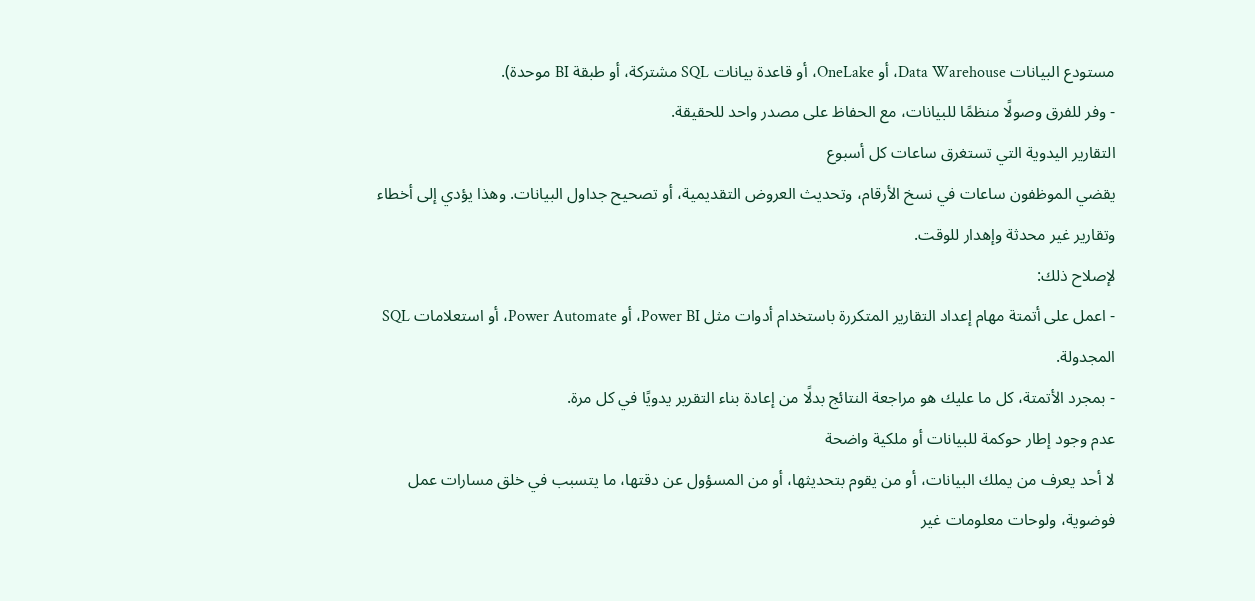مستودع البيانات Data Warehouse، أو OneLake، أو قاعدة بيانات SQL مشتركة، أو طبقة BI موحدة).
- وفر للفرق وصولًا منظمًا للبيانات، مع الحفاظ على مصدر واحد للحقيقة.
التقارير اليدوية التي تستغرق ساعات كل أسبوع
يقضي الموظفون ساعات في نسخ الأرقام، وتحديث العروض التقديمية، أو تصحيح جداول البيانات. وهذا يؤدي إلى أخطاء وتقارير غير محدثة وإهدار للوقت.
لإصلاح ذلك:
- اعمل على أتمتة مهام إعداد التقارير المتكررة باستخدام أدوات مثل Power BI، أو Power Automate، أو استعلامات SQL المجدولة.
- بمجرد الأتمتة، كل ما عليك هو مراجعة النتائج بدلًا من إعادة بناء التقرير يدويًا في كل مرة.
عدم وجود إطار حوكمة للبيانات أو ملكية واضحة
لا أحد يعرف من يملك البيانات، أو من يقوم بتحديثها، أو من المسؤول عن دقتها، ما يتسبب في خلق مسارات عمل فوضوية، ولوحات معلومات غير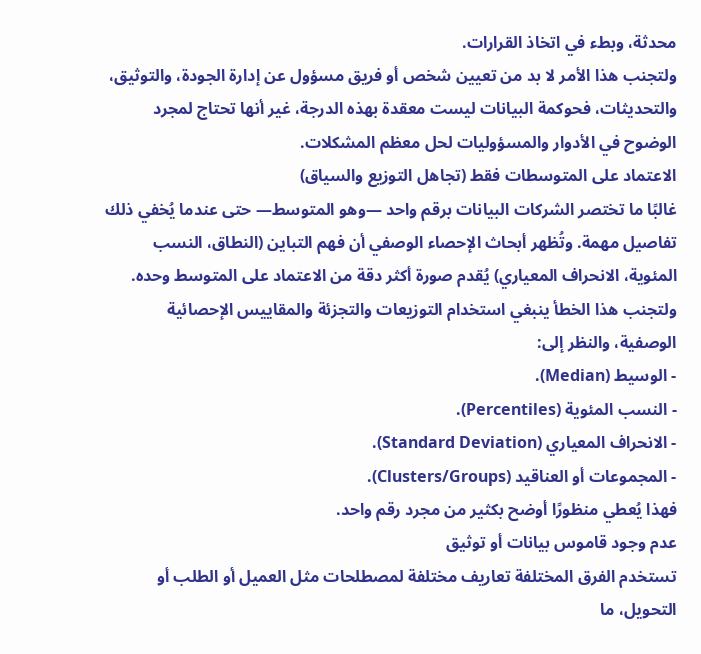محدثة، وبطء في اتخاذ القرارات.
ولتجنب هذا الأمر لا بد من تعيين شخص أو فريق مسؤول عن إدارة الجودة، والتوثيق، والتحديثات، فحوكمة البيانات ليست معقدة بهذه الدرجة، غير أنها تحتاج لمجرد الوضوح في الأدوار والمسؤوليات لحل معظم المشكلات.
الاعتماد على المتوسطات فقط (تجاهل التوزيع والسياق)
غالبًا ما تختصر الشركات البيانات برقم واحد —وهو المتوسط— حتى عندما يُخفي ذلك تفاصيل مهمة. وتُظهر أبحاث الإحصاء الوصفي أن فهم التباين (النطاق، النسب المئوية، الانحراف المعياري) يُقدم صورة أكثر دقة من الاعتماد على المتوسط وحده.
ولتجنب هذا الخطأ ينبغي استخدام التوزيعات والتجزئة والمقاييس الإحصائية الوصفية، والنظر إلى:
- الوسيط (Median).
- النسب المئوية (Percentiles).
- الانحراف المعياري (Standard Deviation).
- المجموعات أو العناقيد (Clusters/Groups).
فهذا يُعطي منظورًا أوضح بكثير من مجرد رقم واحد.
عدم وجود قاموس بيانات أو توثيق
تستخدم الفرق المختلفة تعاريف مختلفة لمصطلحات مثل العميل أو الطلب أو التحويل، ما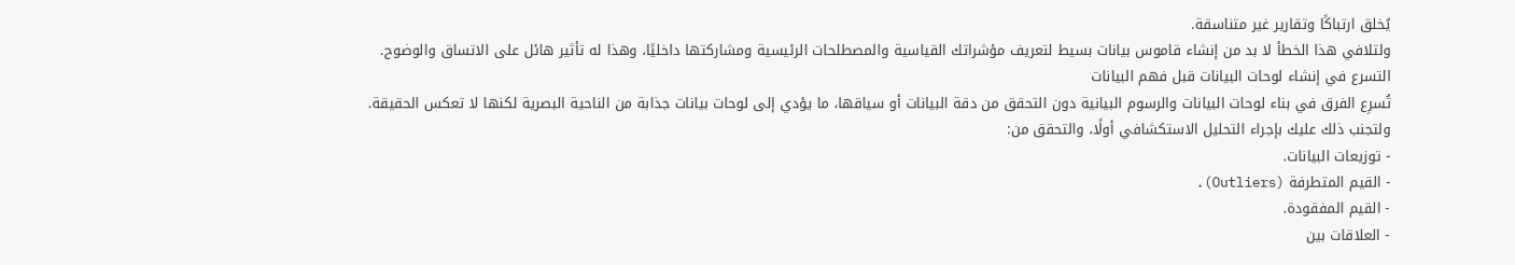يُخلق ارتباكًا وتقارير غير متناسقة.
ولتلافي هذا الخطأ لا بد من إنشاء قاموس بيانات بسيط لتعريف مؤشراتك القياسية والمصطلحات الرئيسية ومشاركتها داخليًا، وهذا له تأثير هائل على الاتساق والوضوح.
التسرع في إنشاء لوحات البيانات قبل فهم البيانات
تُسرِع الفرق في بناء لوحات البيانات والرسوم البيانية دون التحقق من دقة البيانات أو سياقها، ما يؤدي إلى لوحات بيانات جذابة من الناحية البصرية لكنها لا تعكس الحقيقة.
ولتجنب ذلك عليك بإجراء التحليل الاستكشافي أولًا، والتحقق من:
- توزيعات البيانات.
- القيم المتطرفة (Outliers).
- القيم المفقودة.
- العلاقات بين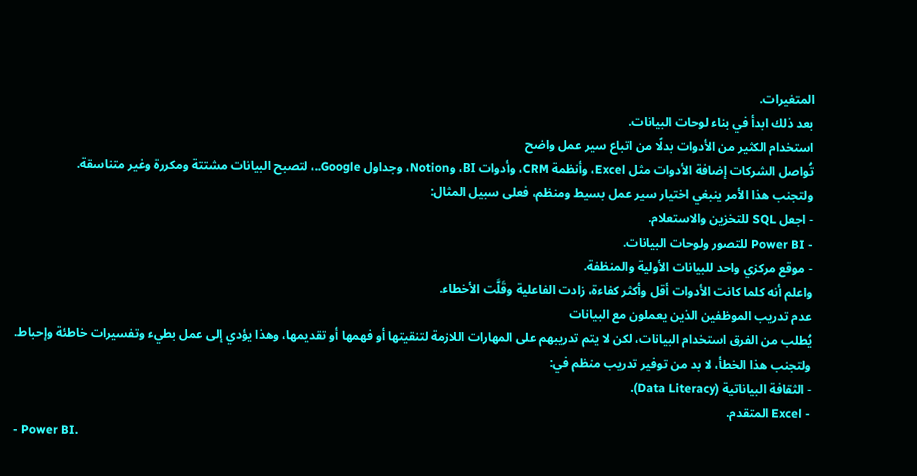المتغيرات.
بعد ذلك ابدأ في بناء لوحات البيانات.
استخدام الكثير من الأدوات بدلًا من اتباع سير عمل واضح
تُواصل الشركات إضافة الأدوات مثل Excel، وأنظمة CRM، وأدوات BI، وNotion، وجداول Google..، لتصبح البيانات مشتتة ومكررة وغير متناسقة.
ولتجنب هذا الأمر ينبغي اختيار سير عمل بسيط ومنظم، فعلى سبيل المثال:
- اجعل SQL للتخزين والاستعلام.
- Power BI للتصور ولوحات البيانات.
- موقع مركزي واحد للبيانات الأولية والمنظفة.
واعلم أنه كلما كانت الأدوات أقل وأكثر كفاءة، زادت الفاعلية وقَلَّت الأخطاء.
عدم تدريب الموظفين الذين يعملون مع البيانات
يُطلب من الفرق استخدام البيانات، لكن لا يتم تدريبهم على المهارات اللازمة لتنقيتها أو فهمها أو تقديمها، وهذا يؤدي إلى عمل بطيء وتفسيرات خاطئة وإحباط.
ولتجنب هذا الخطأ، لا بد من توفير تدريب منظم في:
- الثقافة البياناتية (Data Literacy).
- Excel المتقدم.
- Power BI.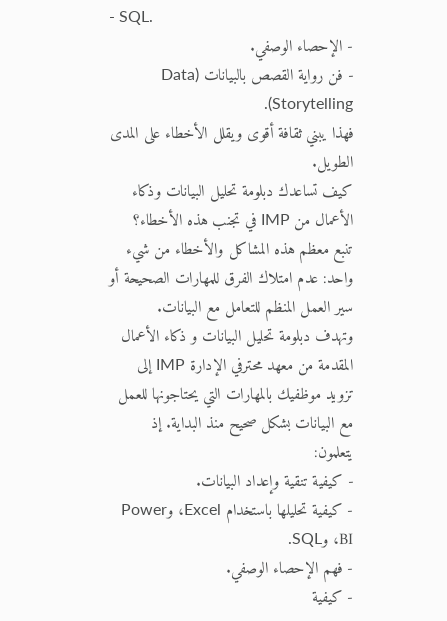- SQL.
- الإحصاء الوصفي.
- فن رواية القصص بالبيانات (Data Storytelling).
فهذا يبني ثقافة أقوى ويقلل الأخطاء على المدى الطويل.
كيف تساعدك دبلومة تحليل البيانات وذكاء الأعمال من IMP في تجنب هذه الأخطاء؟
تنبع معظم هذه المشاكل والأخطاء من شيء واحد: عدم امتلاك الفرق للمهارات الصحيحة أو سير العمل المنظم للتعامل مع البيانات.
وتهدف دبلومة تحليل البيانات و ذكاء الأعمال المقدمة من معهد محترفي الإدارة IMP إلى تزويد موظفيك بالمهارات التي يحتاجونها للعمل مع البيانات بشكل صحيح منذ البداية. إذ يتعلمون:
- كيفية تنقية وإعداد البيانات.
- كيفية تحليلها باستخدام Excel، وPower BI، وSQL.
- فهم الإحصاء الوصفي.
- كيفية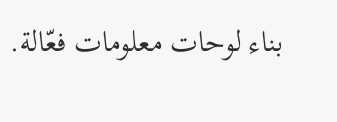بناء لوحات معلومات فعّالة.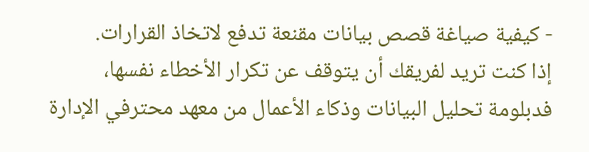- كيفية صياغة قصص بيانات مقنعة تدفع لاتخاذ القرارات.
إذا كنت تريد لفريقك أن يتوقف عن تكرار الأخطاء نفسها، فدبلومة تحليل البيانات وذكاء الأعمال من معهد محترفي الإدارة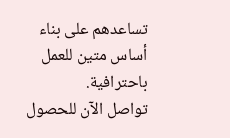تساعدهم على بناء أساس متين للعمل باحترافية.
تواصل الآن للحصول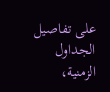على تفاصيل الجداول الزمنية،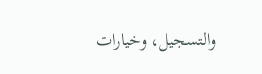والتسجيل، وخيارات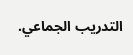التدريب الجماعي.